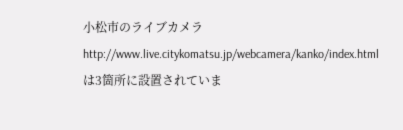小松市のライブカメラ
http://www.live.citykomatsu.jp/webcamera/kanko/index.html
は3箇所に設置されていま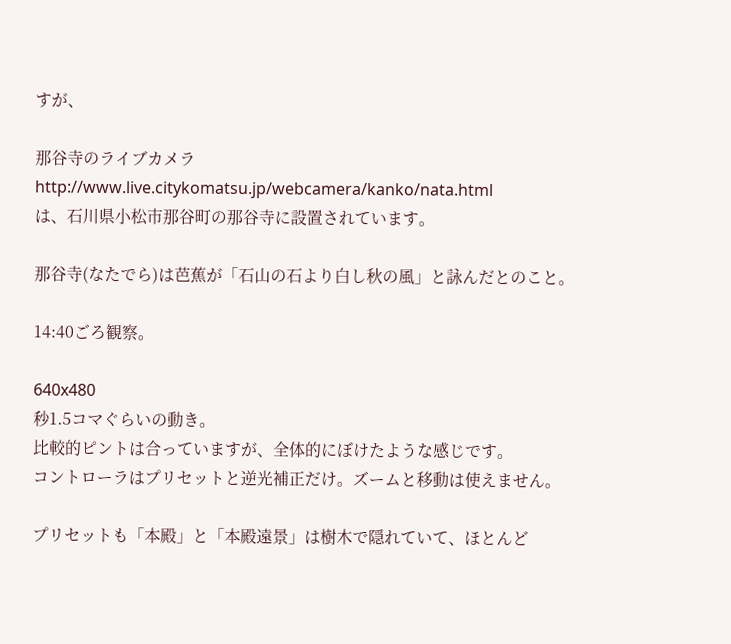すが、

那谷寺のライブカメラ
http://www.live.citykomatsu.jp/webcamera/kanko/nata.html
は、石川県小松市那谷町の那谷寺に設置されています。

那谷寺(なたでら)は芭蕉が「石山の石より白し秋の風」と詠んだとのこと。

14:40ごろ観察。

640x480
秒1.5コマぐらいの動き。
比較的ピントは合っていますが、全体的にぼけたような感じです。
コントローラはプリセットと逆光補正だけ。ズームと移動は使えません。

プリセットも「本殿」と「本殿遠景」は樹木で隠れていて、ほとんど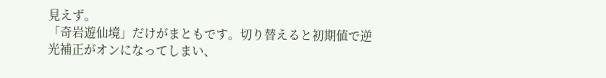見えず。
「奇岩遊仙境」だけがまともです。切り替えると初期値で逆光補正がオンになってしまい、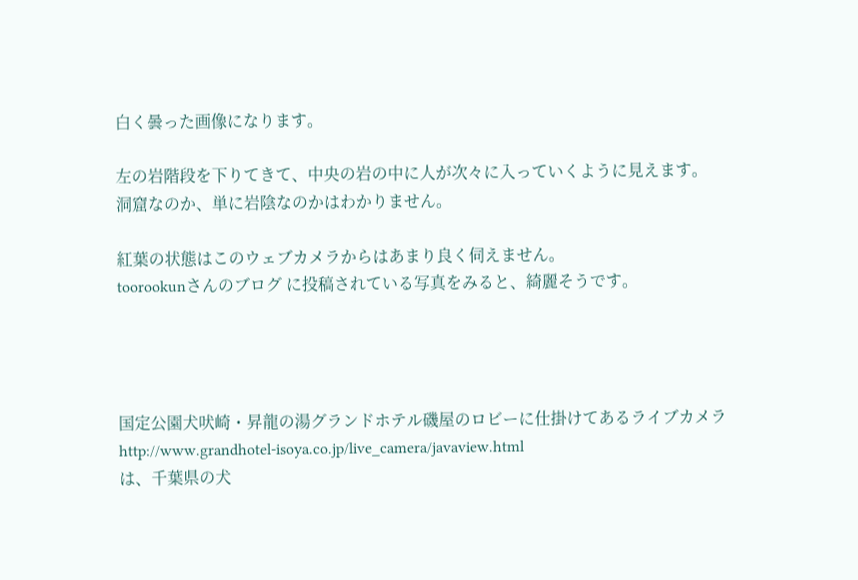白く曇った画像になります。

左の岩階段を下りてきて、中央の岩の中に人が次々に入っていくように見えます。
洞窟なのか、単に岩陰なのかはわかりません。

紅葉の状態はこのウェブカメラからはあまり良く伺えません。
toorookunさんのブログ に投稿されている写真をみると、綺麗そうです。




国定公園犬吠崎・昇龍の湯グランドホテル磯屋のロビーに仕掛けてあるライブカメラ
http://www.grandhotel-isoya.co.jp/live_camera/javaview.html
は、千葉県の犬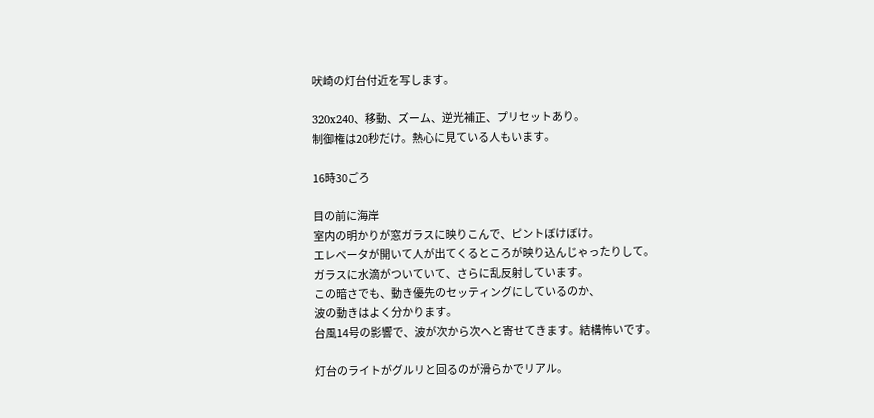吠崎の灯台付近を写します。

320x240、移動、ズーム、逆光補正、プリセットあり。
制御権は20秒だけ。熱心に見ている人もいます。

16時30ごろ

目の前に海岸
室内の明かりが窓ガラスに映りこんで、ピントぼけぼけ。
エレベータが開いて人が出てくるところが映り込んじゃったりして。
ガラスに水滴がついていて、さらに乱反射しています。
この暗さでも、動き優先のセッティングにしているのか、
波の動きはよく分かります。
台風14号の影響で、波が次から次へと寄せてきます。結構怖いです。

灯台のライトがグルリと回るのが滑らかでリアル。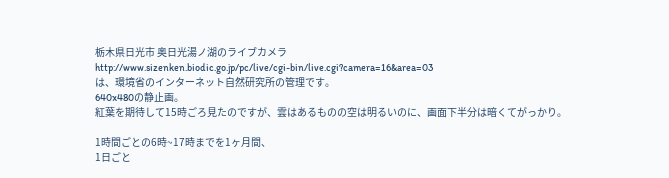栃木県日光市 奥日光湯ノ湖のライブカメラ
http://www.sizenken.biodic.go.jp/pc/live/cgi-bin/live.cgi?camera=16&area=03
は、環境省のインターネット自然研究所の管理です。
640x480の静止画。
紅葉を期待して15時ごろ見たのですが、雲はあるものの空は明るいのに、画面下半分は暗くてがっかり。

1時間ごとの6時~17時までを1ヶ月間、
1日ごと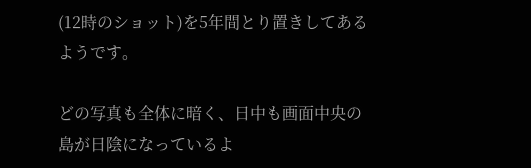(12時のショット)を5年間とり置きしてあるようです。

どの写真も全体に暗く、日中も画面中央の島が日陰になっているよ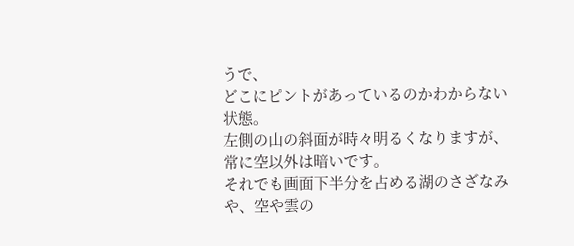うで、
どこにピントがあっているのかわからない状態。
左側の山の斜面が時々明るくなりますが、常に空以外は暗いです。
それでも画面下半分を占める湖のさざなみや、空や雲の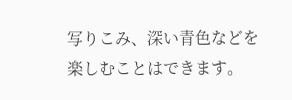写りこみ、深い青色などを
楽しむことはできます。